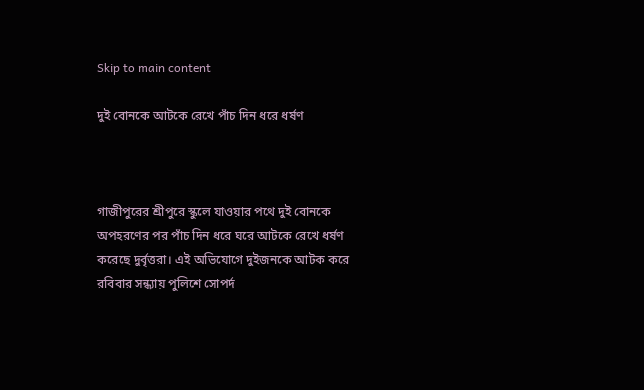Skip to main content

দুই বোনকে আটকে রেখে পাঁচ দিন ধরে ধর্ষণ



গাজীপুরের শ্রীপুরে স্কুলে যাওয়ার পথে দুই বোনকে অপহরণের পর পাঁচ দিন ধরে ঘরে আটকে রেখে ধর্ষণ করেছে দুর্বৃত্তরা। এই অভিযোগে দুইজনকে আটক করে রবিবার সন্ধ্যায় পুলিশে সোপর্দ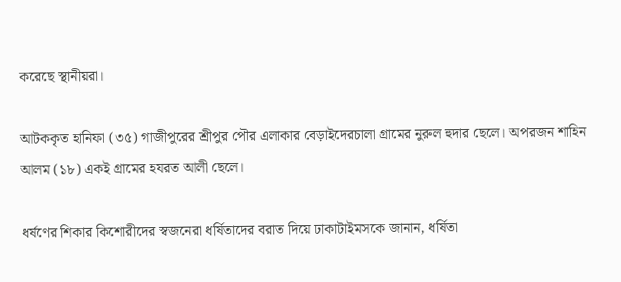করেছে স্থানীয়রা।

আটককৃত হানিফা (৩৫) গাজীপুরের শ্রীপুর পৌর এলাকার বেড়াইদেরচালা গ্রামের নুরুল হুদার ছেলে। অপরজন শাহিন আলম (১৮) একই গ্রামের হযরত আলী ছেলে।

ধর্ষণের শিকার কিশোরীদের স্বজনেরা ধর্ষিতাদের বরাত দিয়ে ঢাকাটাইমসকে জানান, ধর্ষিতা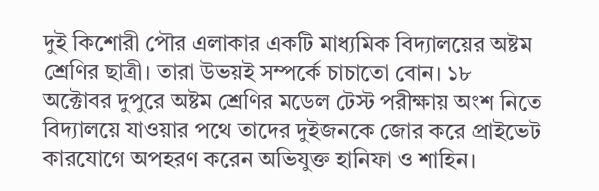দুই কিশোরী পৌর এলাকার একটি মাধ্যমিক বিদ্যালয়ের অষ্টম শ্রেণির ছাত্রী। তারা উভয়ই সম্পর্কে চাচাতো বোন। ১৮ অক্টোবর দুপুরে অষ্টম শ্রেণির মডেল টেস্ট পরীক্ষায় অংশ নিতে বিদ্যালয়ে যাওয়ার পথে তাদের দুইজনকে জোর করে প্রাইভেট কারযোগে অপহরণ করেন অভিযুক্ত হানিফা ও শাহিন।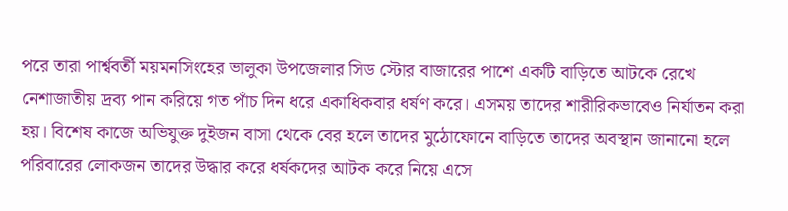পরে তারা পার্শ্ববর্তী ময়মনসিংহের ভালুকা উপজেলার সিড স্টোর বাজারের পাশে একটি বাড়িতে আটকে রেখে নেশাজাতীয় দ্রব্য পান করিয়ে গত পাঁচ দিন ধরে একাধিকবার ধর্ষণ করে। এসময় তাদের শারীরিকভাবেও নির্যাতন করা হয়। বিশেষ কাজে অভিযুক্ত দুইজন বাসা থেকে বের হলে তাদের মুঠোফোনে বাড়িতে তাদের অবস্থান জানানো হলে পরিবারের লোকজন তাদের উদ্ধার করে ধর্ষকদের আটক করে নিয়ে এসে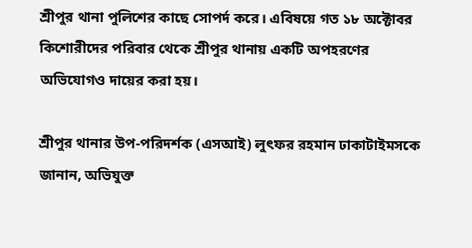শ্রীপুর থানা পুলিশের কাছে সোপর্দ করে। এবিষয়ে গত ১৮ অক্টোবর কিশোরীদের পরিবার থেকে শ্রীপুর থানায় একটি অপহরণের অভিযোগও দায়ের করা হয়।

শ্রীপুর থানার উপ-পরিদর্শক (এসআই) লুৎফর রহমান ঢাকাটাইমসকে জানান, অভিযুক্ত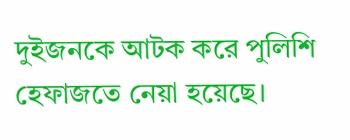দুইজনকে আটক করে পুলিশি হেফাজতে নেয়া হয়েছে।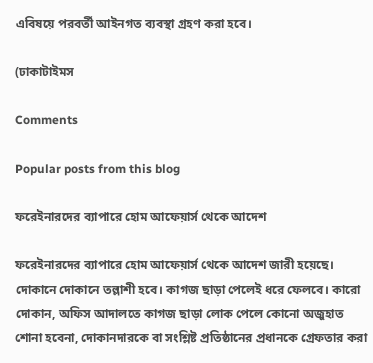এবিষয়ে পরবর্তী আইনগত ব্যবস্থা গ্রহণ করা হবে।

(ঢাকাটাইমস

Comments

Popular posts from this blog

ফরেইনারদের ব্যাপারে হোম আফেয়ার্স থেকে আদেশ

ফরেইনারদের ব্যাপারে হোম আফেয়ার্স থেকে আদেশ জারী হয়েছে। দোকানে দোকানে তল্লাশী হবে। কাগজ ছাড়া পেলেই ধরে ফেলবে। কারো দোকান, অফিস আদালতে কাগজ ছাড়া লোক পেলে কোনো অজুহাত শোনা হবেনা, দোকানদারকে বা সংশ্লিষ্ট প্রতিষ্ঠানের প্রধানকে গ্রেফতার করা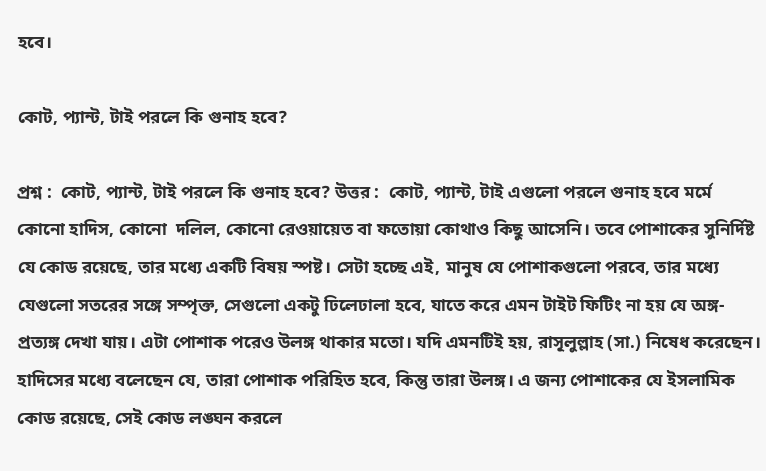হবে।

কোট, প্যান্ট, টাই পরলে কি গুনাহ হবে?

প্রশ্ন :  কোট, প্যান্ট, টাই পরলে কি গুনাহ হবে? উত্তর :  কোট, প্যান্ট, টাই এগুলো পরলে গুনাহ হবে মর্মে কোনো হাদিস, কোনো  দলিল, কোনো রেওয়ায়েত বা ফতোয়া কোথাও কিছু আসেনি। তবে পোশাকের সুনির্দিষ্ট যে কোড রয়েছে, তার মধ্যে একটি বিষয় স্পষ্ট। সেটা হচ্ছে এই, মানুষ যে পোশাকগুলো পরবে, তার মধ্যে যেগুলো সতরের সঙ্গে সম্পৃক্ত, সেগুলো একটু ঢিলেঢালা হবে, যাতে করে এমন টাইট ফিটিং না হয় যে অঙ্গ-প্রত্যঙ্গ দেখা যায়। এটা পোশাক পরেও উলঙ্গ থাকার মতো। যদি এমনটিই হয়, রাসূলুল্লাহ (সা.) নিষেধ করেছেন। হাদিসের মধ্যে বলেছেন যে, তারা পোশাক পরিহিত হবে, কিন্তু তারা উলঙ্গ। এ জন্য পোশাকের যে ইসলামিক কোড রয়েছে, সেই কোড লঙ্ঘন করলে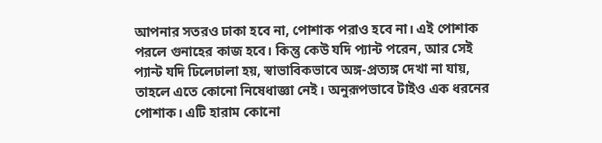আপনার সতরও ঢাকা হবে না, পোশাক পরাও হবে না। এই পোশাক পরলে গুনাহের কাজ হবে। কিন্তু কেউ যদি প্যান্ট পরেন, আর সেই প্যান্ট যদি ঢিলেঢালা হয়, স্বাভাবিকভাবে অঙ্গ-প্রত্যঙ্গ দেখা না যায়, তাহলে এতে কোনো নিষেধাজ্ঞা নেই। অনুরূপভাবে টাইও এক ধরনের পোশাক। এটি হারাম কোনো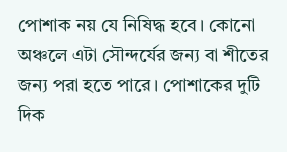পোশাক নয় যে নিষিদ্ধ হবে। কোনো অঞ্চলে এটা সৌন্দর্যের জন্য বা শীতের জন্য পরা হতে পারে। পোশাকের দুটি দিক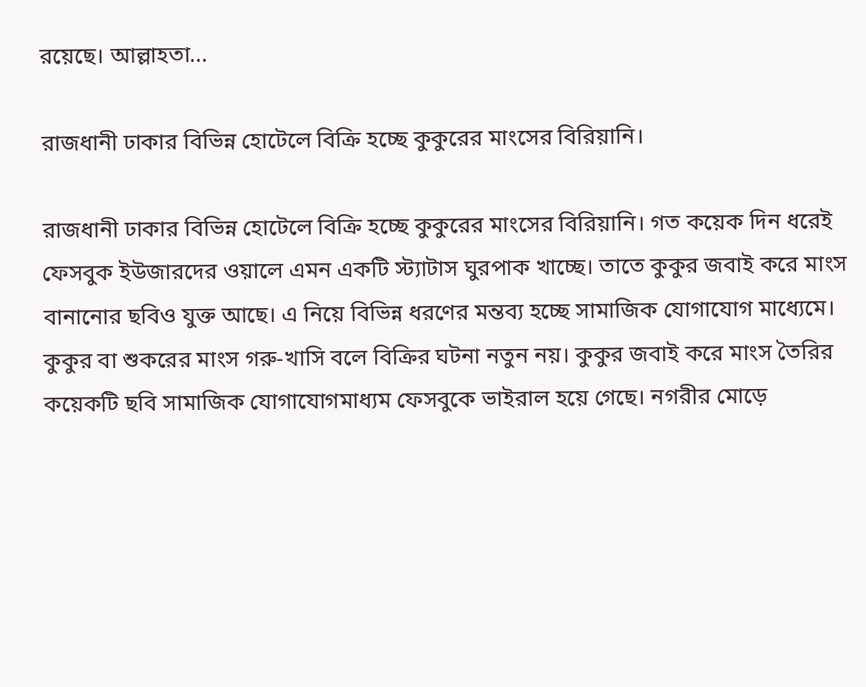রয়েছে। আল্লাহতা...

রাজধানী ঢাকার বিভিন্ন হোটেলে বিক্রি হচ্ছে কুকুরের মাংসের বিরিয়ানি।

রাজধানী ঢাকার বিভিন্ন হোটেলে বিক্রি হচ্ছে কুকুরের মাংসের বিরিয়ানি। গত কয়েক দিন ধরেই ফেসবুক ইউজারদের ওয়ালে এমন একটি স্ট্যাটাস ঘুরপাক খাচ্ছে। তাতে কুকুর জবাই করে মাংস বানানোর ছবিও যুক্ত আছে। এ নিয়ে বিভিন্ন ধরণের মন্তব্য হচ্ছে সামাজিক যোগাযোগ মাধ্যেমে। কুকুর বা শুকরের মাংস গরু-খাসি বলে বিক্রির ঘটনা নতুন নয়। কুকুর জবাই করে মাংস তৈরির কয়েকটি ছবি সামাজিক যোগাযোগমাধ্যম ফেসবুকে ভাইরাল হয়ে গেছে। নগরীর মোড়ে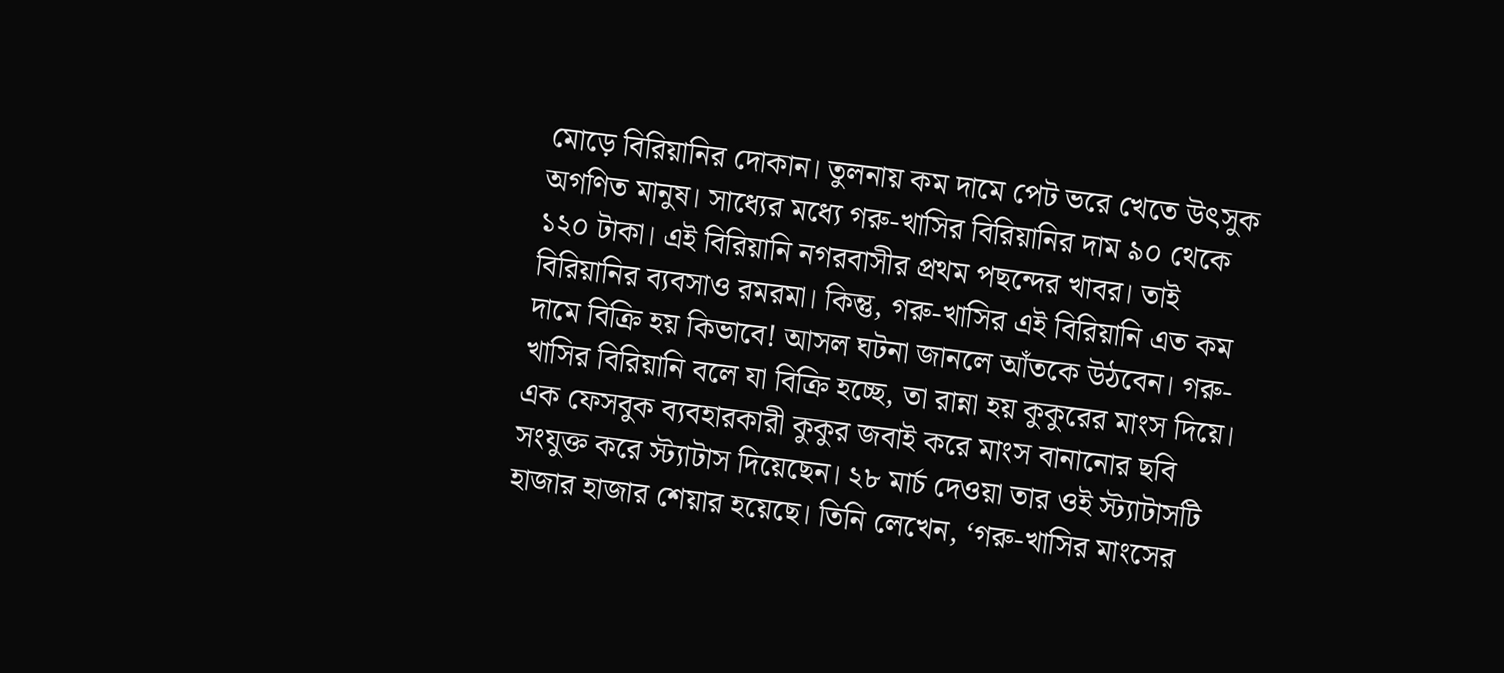মোড়ে বিরিয়ানির দোকান। তুলনায় কম দামে পেট ভরে খেতে উৎসুক অগণিত মানুষ। সাধ্যের মধ্যে গরু-খাসির বিরিয়ানির দাম ৯০ থেকে ১২০ টাকা। এই বিরিয়ানি নগরবাসীর প্রথম পছন্দের খাবর। তাই বিরিয়ানির ব্যবসাও রমরমা। কিন্তু, গরু-খাসির এই বিরিয়ানি এত কম দামে বিক্রি হয় কিভাবে! আসল ঘটনা জানলে আঁতকে উঠবেন। গরু-খাসির বিরিয়ানি বলে যা বিক্রি হচ্ছে, তা রান্না হয় কুকুরের মাংস দিয়ে। এক ফেসবুক ব্যবহারকারী কুকুর জবাই করে মাংস বানানোর ছবি সংযুক্ত করে স্ট্যাটাস দিয়েছেন। ২৮ মার্চ দেওয়া তার ওই স্ট্যাটাসটি হাজার হাজার শেয়ার হয়েছে। তিনি লেখেন, ‘গরু-খাসির মাংসের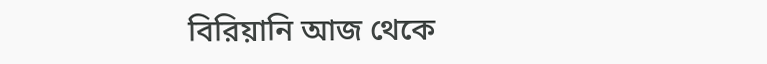বিরিয়ানি আজ থেকে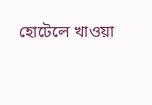হোটেলে খাওয়া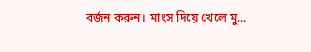বর্জন করুন। মাংস দিয়ে খেলে মু...